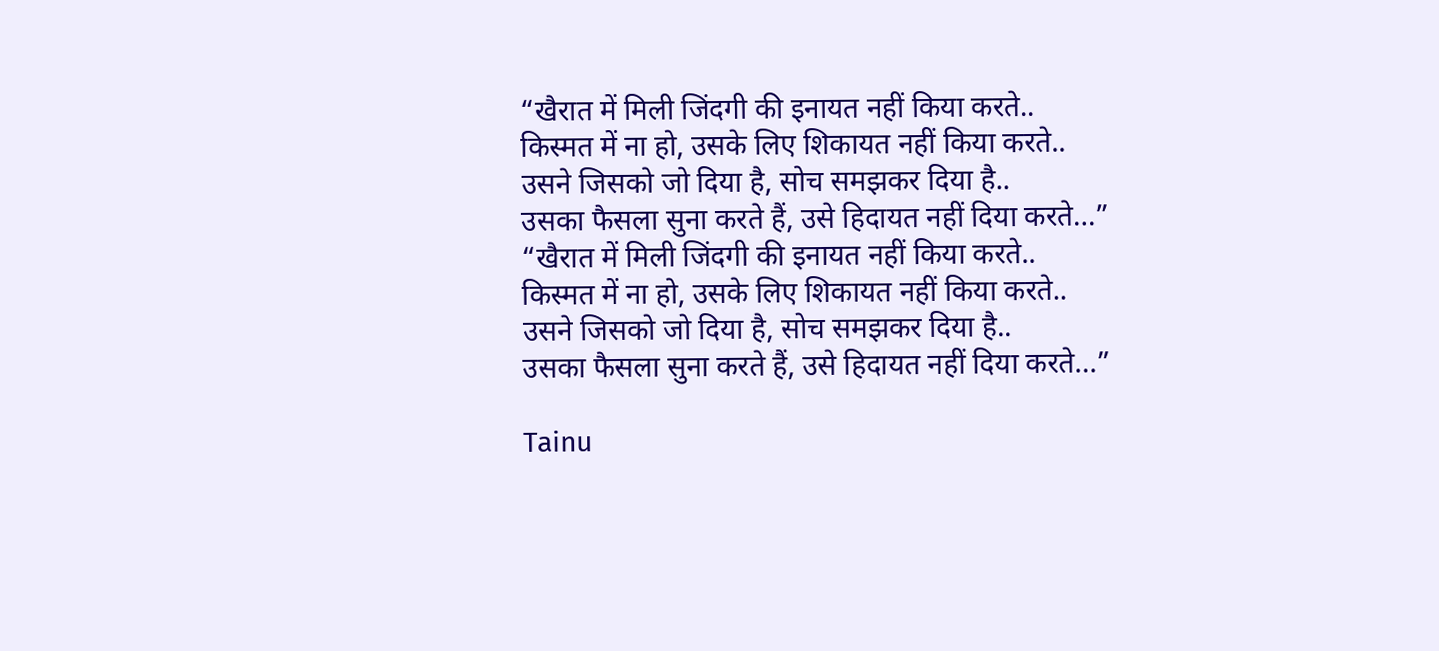“खैरात में मिली जिंदगी की इनायत नहीं किया करते..
किस्मत में ना हो, उसके लिए शिकायत नहीं किया करते..
उसने जिसको जो दिया है, सोच समझकर दिया है..
उसका फैसला सुना करते हैं, उसे हिदायत नहीं दिया करते…”
“खैरात में मिली जिंदगी की इनायत नहीं किया करते..
किस्मत में ना हो, उसके लिए शिकायत नहीं किया करते..
उसने जिसको जो दिया है, सोच समझकर दिया है..
उसका फैसला सुना करते हैं, उसे हिदायत नहीं दिया करते…”

Tainu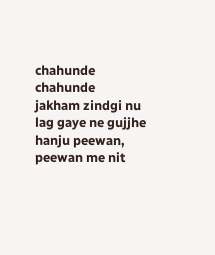chahunde chahunde
jakham zindgi nu lag gaye ne gujjhe
hanju peewan, peewan me nit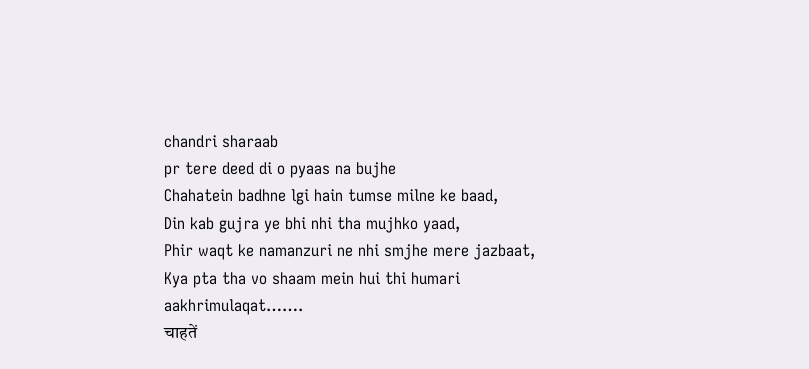chandri sharaab
pr tere deed di o pyaas na bujhe
Chahatein badhne lgi hain tumse milne ke baad,
Din kab gujra ye bhi nhi tha mujhko yaad,
Phir waqt ke namanzuri ne nhi smjhe mere jazbaat,
Kya pta tha vo shaam mein hui thi humari aakhrimulaqat…….
चाहतें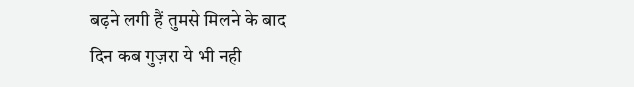बढ़ने लगी हैं तुमसे मिलने के बाद
दिन कब गुज़रा ये भी नही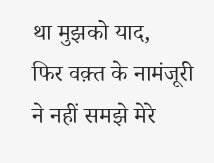था मुझको याद,
फिर वक़्त के नामंजूरी ने नहीं समझे मेरे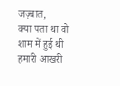जज़्बात,
क्या पता था वो शाम में हुई थी हमारी आखरी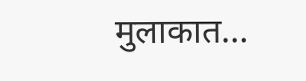मुलाकात…